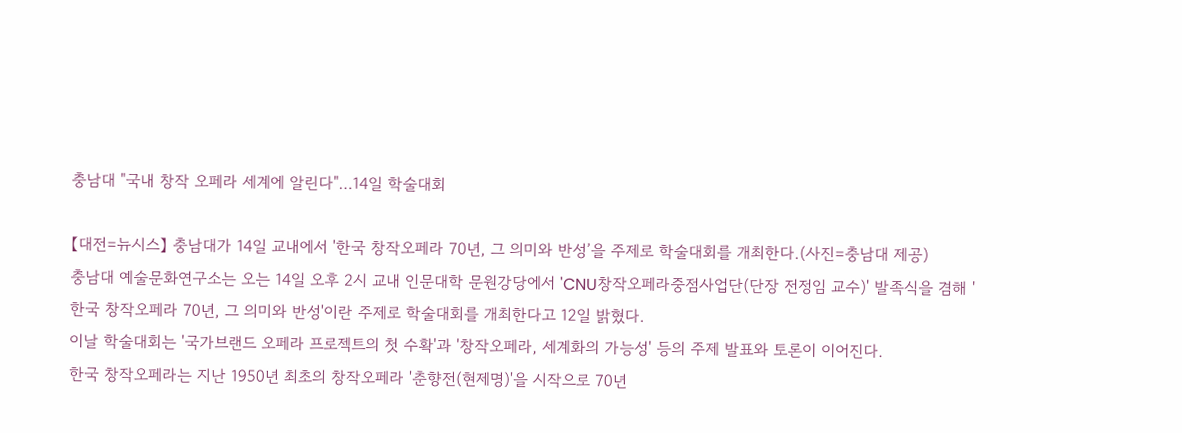충남대 "국내 창작 오페라 세계에 알린다"…14일 학술대회

【대전=뉴시스】 충남대가 14일 교내에서 '한국 창작오페라 70년, 그 의미와 반성’을 주제로 학술대회를 개최한다.(사진=충남대 제공)
충남대 예술문화연구소는 오는 14일 오후 2시 교내 인문대학 문원강당에서 'CNU창작오페라중점사업단(단장 전정임 교수)' 발족식을 겸해 '한국 창작오페라 70년, 그 의미와 반성'이란 주제로 학술대회를 개최한다고 12일 밝혔다.
이날 학술대회는 '국가브랜드 오페라 프로젝트의 첫 수확'과 '창작오페라, 세계화의 가능성' 등의 주제 발표와 토론이 이어진다.
한국 창작오페라는 지난 1950년 최초의 창작오페라 '춘향전(현제명)'을 시작으로 70년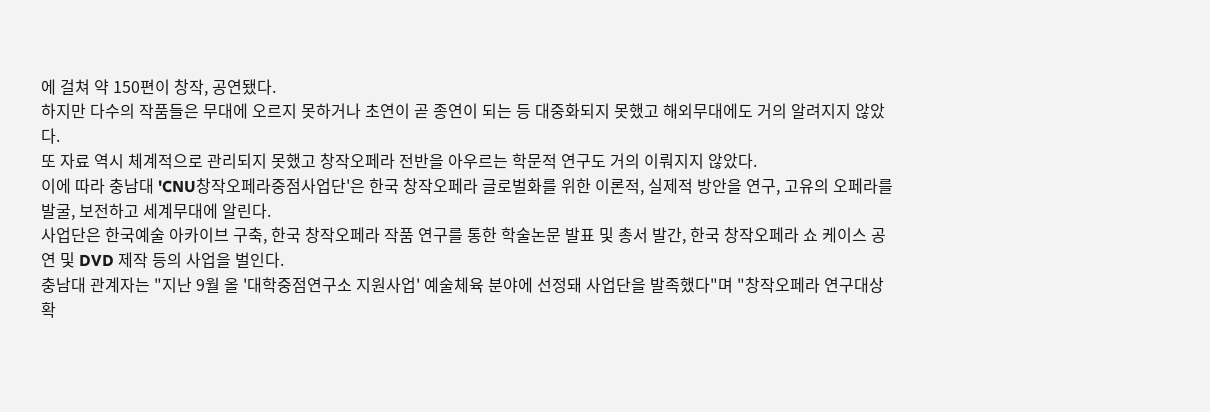에 걸쳐 약 150편이 창작, 공연됐다.
하지만 다수의 작품들은 무대에 오르지 못하거나 초연이 곧 종연이 되는 등 대중화되지 못했고 해외무대에도 거의 알려지지 않았다.
또 자료 역시 체계적으로 관리되지 못했고 창작오페라 전반을 아우르는 학문적 연구도 거의 이뤄지지 않았다.
이에 따라 충남대 'CNU창작오페라중점사업단'은 한국 창작오페라 글로벌화를 위한 이론적, 실제적 방안을 연구, 고유의 오페라를 발굴, 보전하고 세계무대에 알린다.
사업단은 한국예술 아카이브 구축, 한국 창작오페라 작품 연구를 통한 학술논문 발표 및 총서 발간, 한국 창작오페라 쇼 케이스 공연 및 DVD 제작 등의 사업을 벌인다.
충남대 관계자는 "지난 9월 올 '대학중점연구소 지원사업' 예술체육 분야에 선정돼 사업단을 발족했다"며 "창작오페라 연구대상 확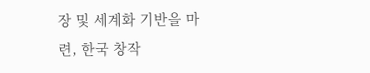장 및 세계화 기반을 마련, 한국 창작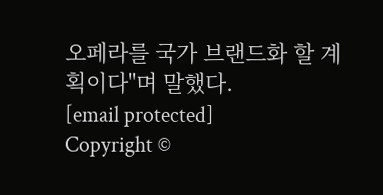오페라를 국가 브랜드화 할 계획이다"며 말했다.
[email protected]
Copyright ©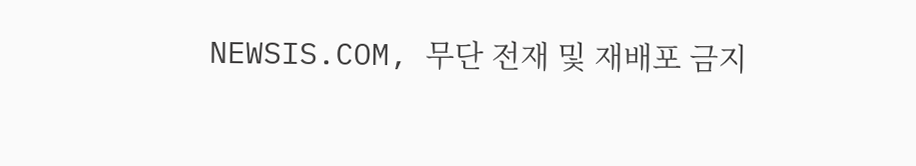NEWSIS.COM, 무단 전재 및 재배포 금지